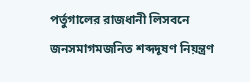পর্তুগালের রাজধানী লিসবনে জনসমাগমজনিত শব্দদূষণ নিয়ন্ত্রণ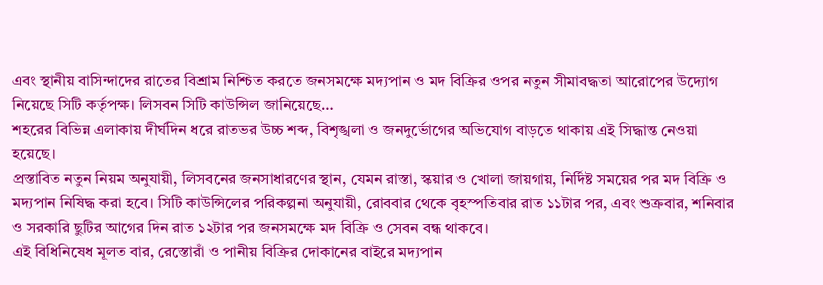এবং স্থানীয় বাসিন্দাদের রাতের বিশ্রাম নিশ্চিত করতে জনসমক্ষে মদ্যপান ও মদ বিক্রির ওপর নতুন সীমাবদ্ধতা আরোপের উদ্যোগ নিয়েছে সিটি কর্তৃপক্ষ। লিসবন সিটি কাউন্সিল জানিয়েছে…
শহরের বিভিন্ন এলাকায় দীর্ঘদিন ধরে রাতভর উচ্চ শব্দ, বিশৃঙ্খলা ও জনদুর্ভোগের অভিযোগ বাড়তে থাকায় এই সিদ্ধান্ত নেওয়া হয়েছে।
প্রস্তাবিত নতুন নিয়ম অনুযায়ী, লিসবনের জনসাধারণের স্থান, যেমন রাস্তা, স্কয়ার ও খোলা জায়গায়, নির্দিষ্ট সময়ের পর মদ বিক্রি ও মদ্যপান নিষিদ্ধ করা হবে। সিটি কাউন্সিলের পরিকল্পনা অনুযায়ী, রোববার থেকে বৃহস্পতিবার রাত ১১টার পর, এবং শুক্রবার, শনিবার ও সরকারি ছুটির আগের দিন রাত ১২টার পর জনসমক্ষে মদ বিক্রি ও সেবন বন্ধ থাকবে।
এই বিধিনিষেধ মূলত বার, রেস্তোরাঁ ও পানীয় বিক্রির দোকানের বাইরে মদ্যপান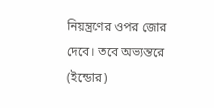নিয়ন্ত্রণের ওপর জোর দেবে। তবে অভ্যন্তরে (ইন্ডোর)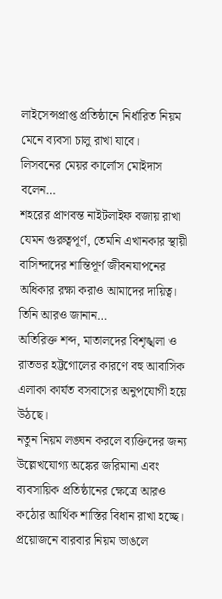লাইসেন্সপ্রাপ্ত প্রতিষ্ঠানে নির্ধারিত নিয়ম মেনে ব্যবসা চালু রাখা যাবে।
লিসবনের মেয়র কার্লোস মোইদাস বলেন…
শহরের প্রাণবন্ত নাইটলাইফ বজায় রাখা যেমন গুরুত্বপূর্ণ, তেমনি এখানকার স্থায়ী বাসিন্দাদের শান্তিপূর্ণ জীবনযাপনের অধিকার রক্ষা করাও আমাদের দায়িত্ব।
তিনি আরও জানান…
অতিরিক্ত শব্দ, মাতালদের বিশৃঙ্খলা ও রাতভর হট্টগোলের কারণে বহু আবাসিক এলাকা কার্যত বসবাসের অনুপযোগী হয়ে উঠছে।
নতুন নিয়ম লঙ্ঘন করলে ব্যক্তিদের জন্য উল্লেখযোগ্য অঙ্কের জরিমানা এবং ব্যবসায়িক প্রতিষ্ঠানের ক্ষেত্রে আরও কঠোর আর্থিক শাস্তির বিধান রাখা হচ্ছে। প্রয়োজনে বারবার নিয়ম ভাঙলে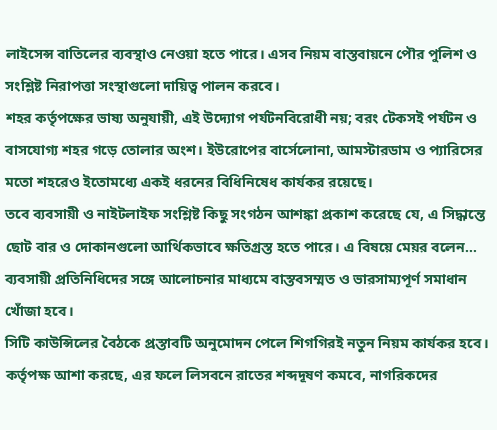লাইসেন্স বাতিলের ব্যবস্থাও নেওয়া হতে পারে। এসব নিয়ম বাস্তবায়নে পৌর পুলিশ ও সংশ্লিষ্ট নিরাপত্তা সংস্থাগুলো দায়িত্ব পালন করবে।
শহর কর্তৃপক্ষের ভাষ্য অনুযায়ী, এই উদ্যোগ পর্যটনবিরোধী নয়; বরং টেকসই পর্যটন ও বাসযোগ্য শহর গড়ে তোলার অংশ। ইউরোপের বার্সেলোনা, আমস্টারডাম ও প্যারিসের মতো শহরেও ইতোমধ্যে একই ধরনের বিধিনিষেধ কার্যকর রয়েছে।
তবে ব্যবসায়ী ও নাইটলাইফ সংশ্লিষ্ট কিছু সংগঠন আশঙ্কা প্রকাশ করেছে যে, এ সিদ্ধান্তে ছোট বার ও দোকানগুলো আর্থিকভাবে ক্ষতিগ্রস্ত হতে পারে। এ বিষয়ে মেয়র বলেন…
ব্যবসায়ী প্রতিনিধিদের সঙ্গে আলোচনার মাধ্যমে বাস্তবসম্মত ও ভারসাম্যপূর্ণ সমাধান খোঁজা হবে।
সিটি কাউন্সিলের বৈঠকে প্রস্তাবটি অনুমোদন পেলে শিগগিরই নতুন নিয়ম কার্যকর হবে। কর্তৃপক্ষ আশা করছে, এর ফলে লিসবনে রাতের শব্দদূষণ কমবে, নাগরিকদের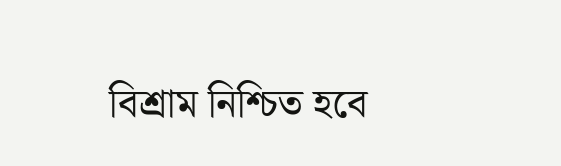বিশ্রাম নিশ্চিত হবে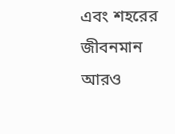এবং শহরের জীবনমান আরও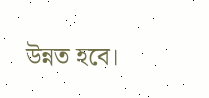উন্নত হবে।